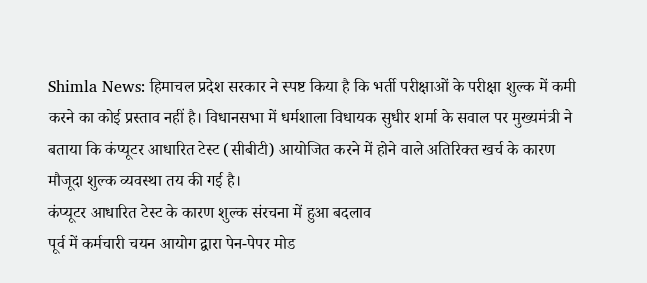Shimla News: हिमाचल प्रदेश सरकार ने स्पष्ट किया है कि भर्ती परीक्षाओं के परीक्षा शुल्क में कमी करने का कोई प्रस्ताव नहीं है। विधानसभा में धर्मशाला विधायक सुधीर शर्मा के सवाल पर मुख्यमंत्री ने बताया कि कंप्यूटर आधारित टेस्ट (सीबीटी) आयोजित करने में होने वाले अतिरिक्त खर्च के कारण मौजूदा शुल्क व्यवस्था तय की गई है।
कंप्यूटर आधारित टेस्ट के कारण शुल्क संरचना में हुआ बदलाव
पूर्व में कर्मचारी चयन आयोग द्वारा पेन-पेपर मोड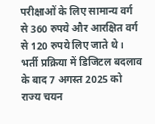परीक्षाओं के लिए सामान्य वर्ग से 360 रुपये और आरक्षित वर्ग से 120 रुपये लिए जाते थे। भर्ती प्रक्रिया में डिजिटल बदलाव के बाद 7 अगस्त 2025 को राज्य चयन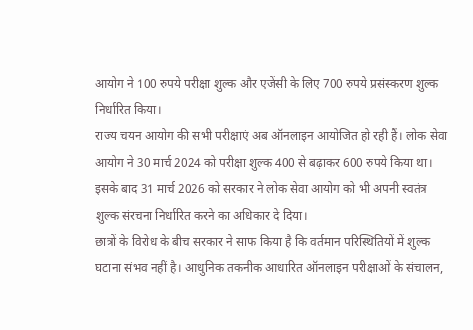आयोग ने 100 रुपये परीक्षा शुल्क और एजेंसी के लिए 700 रुपये प्रसंस्करण शुल्क निर्धारित किया।
राज्य चयन आयोग की सभी परीक्षाएं अब ऑनलाइन आयोजित हो रही हैं। लोक सेवा आयोग ने 30 मार्च 2024 को परीक्षा शुल्क 400 से बढ़ाकर 600 रुपये किया था। इसके बाद 31 मार्च 2026 को सरकार ने लोक सेवा आयोग को भी अपनी स्वतंत्र शुल्क संरचना निर्धारित करने का अधिकार दे दिया।
छात्रों के विरोध के बीच सरकार ने साफ किया है कि वर्तमान परिस्थितियों में शुल्क घटाना संभव नहीं है। आधुनिक तकनीक आधारित ऑनलाइन परीक्षाओं के संचालन,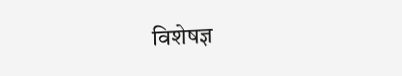विशेषज्ञ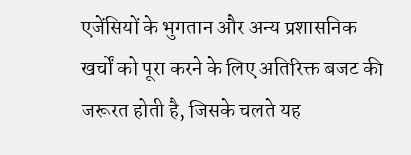एजेंसियों के भुगतान और अन्य प्रशासनिक खर्चों को पूरा करने के लिए अतिरिक्त बजट की जरूरत होती है, जिसके चलते यह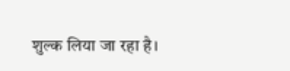शुल्क लिया जा रहा है।